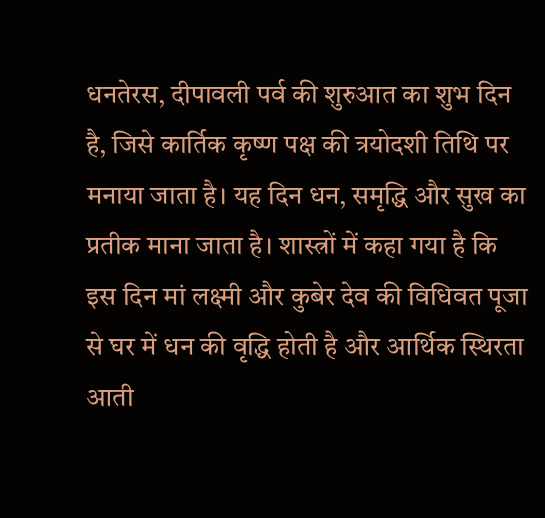धनतेरस, दीपावली पर्व की शुरुआत का शुभ दिन है, जिसे कार्तिक कृष्ण पक्ष की त्रयोदशी तिथि पर मनाया जाता है। यह दिन धन, समृद्धि और सुख का प्रतीक माना जाता है। शास्त्रों में कहा गया है कि इस दिन मां लक्ष्मी और कुबेर देव की विधिवत पूजा से घर में धन की वृद्धि होती है और आर्थिक स्थिरता आती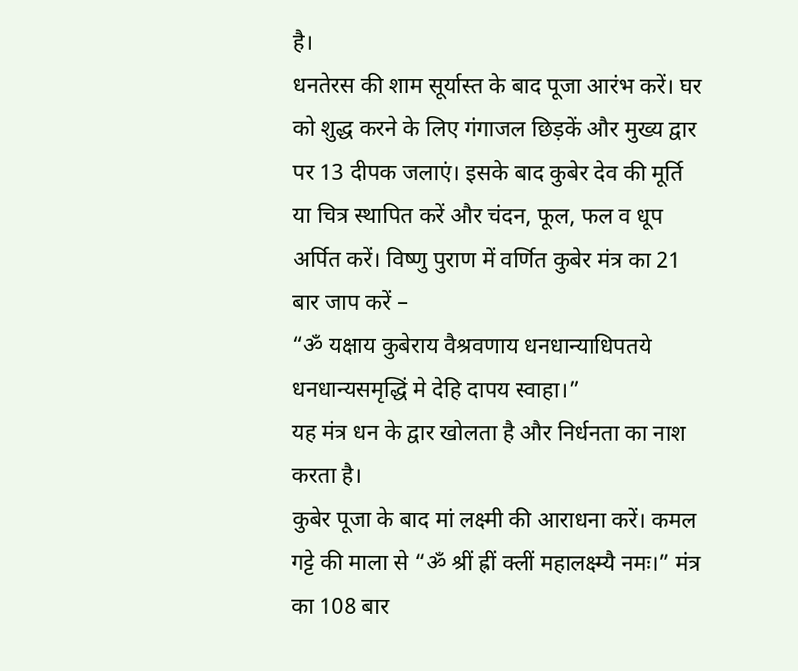है।
धनतेरस की शाम सूर्यास्त के बाद पूजा आरंभ करें। घर को शुद्ध करने के लिए गंगाजल छिड़कें और मुख्य द्वार पर 13 दीपक जलाएं। इसके बाद कुबेर देव की मूर्ति या चित्र स्थापित करें और चंदन, फूल, फल व धूप अर्पित करें। विष्णु पुराण में वर्णित कुबेर मंत्र का 21 बार जाप करें –
“ॐ यक्षाय कुबेराय वैश्रवणाय धनधान्याधिपतये धनधान्यसमृद्धिं मे देहि दापय स्वाहा।”
यह मंत्र धन के द्वार खोलता है और निर्धनता का नाश करता है।
कुबेर पूजा के बाद मां लक्ष्मी की आराधना करें। कमल गट्टे की माला से “ॐ श्रीं ह्रीं क्लीं महालक्ष्म्यै नमः।” मंत्र का 108 बार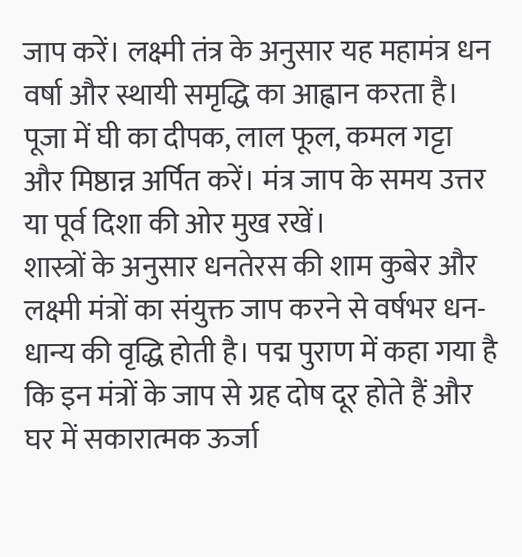जाप करें। लक्ष्मी तंत्र के अनुसार यह महामंत्र धन वर्षा और स्थायी समृद्धि का आह्वान करता है। पूजा में घी का दीपक, लाल फूल, कमल गट्टा और मिष्ठान्न अर्पित करें। मंत्र जाप के समय उत्तर या पूर्व दिशा की ओर मुख रखें।
शास्त्रों के अनुसार धनतेरस की शाम कुबेर और लक्ष्मी मंत्रों का संयुक्त जाप करने से वर्षभर धन-धान्य की वृद्धि होती है। पद्म पुराण में कहा गया है कि इन मंत्रों के जाप से ग्रह दोष दूर होते हैं और घर में सकारात्मक ऊर्जा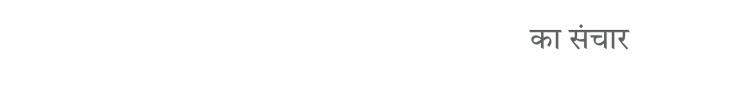का संचार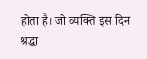होता है। जो व्यक्ति इस दिन श्रद्धा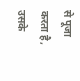से पूजा करता है, उसके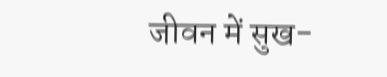जीवन में सुख-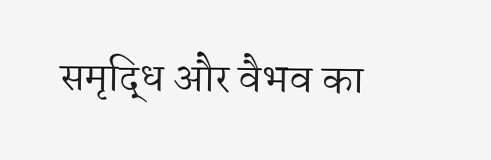समृद्धि और वैभव का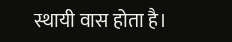स्थायी वास होता है।